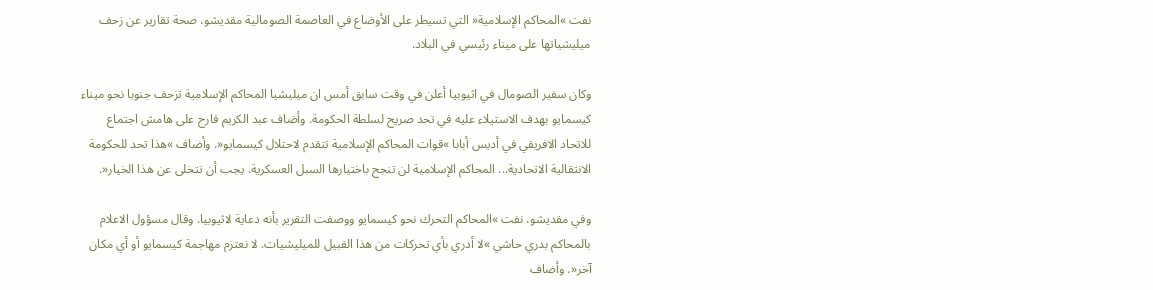نفت »المحاكم الإسلامية« التي تسيطر على الأوضاع في العاصمة الصومالية مقديشو، صحة تقارير عن زحف ميليشياتها على ميناء رئيسي في البلاد.

وكان سفير الصومال في اثيوبيا أعلن في وقت سابق أمس ان ميليشيا المحاكم الإسلامية تزحف جنوبا نحو ميناء كيسمايو بهدف الاستيلاء عليه في تحد صريح لسلطة الحكومة. وأضاف عبد الكريم فارح على هامش اجتماع للاتحاد الافريقي في أديس أبابا »قوات المحاكم الإسلامية تتقدم لاحتلال كيسمايو«. وأضاف »هذا تحد للحكومة الانتقالية الاتحادية... المحاكم الإسلامية لن تنجح باختيارها السبل العسكرية. يجب أن تتخلى عن هذا الخيار«.

وفي مقديشو، نفت »المحاكم التحرك نحو كيسمايو ووصفت التقرير بأنه دعاية لاثيوبيا. وقال مسؤول الاعلام بالمحاكم بدري حاشي »لا أدري بأي تحركات من هذا القبيل للميليشيات. لا نعتزم مهاجمة كيسمايو أو أي مكان آخر«. وأضاف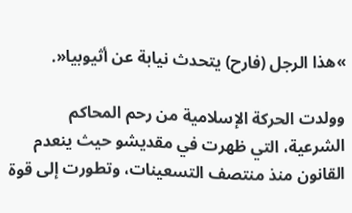»هذا الرجل (فارح) يتحدث نيابة عن أثيوبيا«.

وولدت الحركة الإسلامية من رحم المحاكم الشرعية، التي ظهرت في مقديشو حيث ينعدم القانون منذ منتصف التسعينات، وتطورت إلى قوة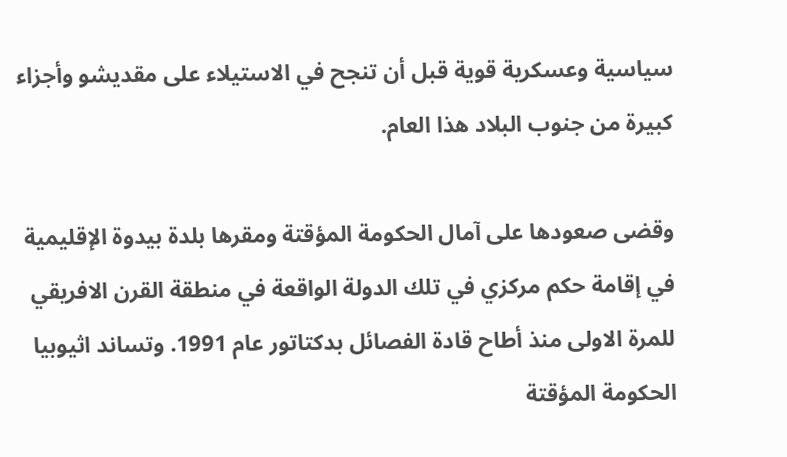سياسية وعسكرية قوية قبل أن تنجح في الاستيلاء على مقديشو وأجزاء كبيرة من جنوب البلاد هذا العام.

وقضى صعودها على آمال الحكومة المؤقتة ومقرها بلدة بيدوة الإقليمية في إقامة حكم مركزي في تلك الدولة الواقعة في منطقة القرن الافريقي للمرة الاولى منذ أطاح قادة الفصائل بدكتاتور عام 1991. وتساند اثيوبيا الحكومة المؤقتة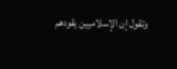وتقول إن الإسلاميين يقودهم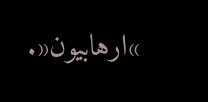»ارهابيون«.